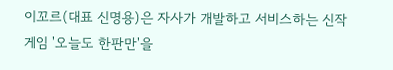이꼬르(대표 신명용)은 자사가 개발하고 서비스하는 신작 게임 '오늘도 한판만'을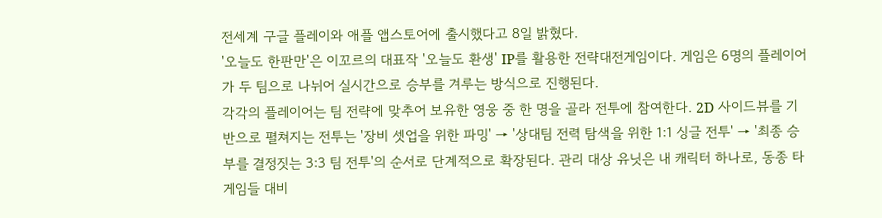전세계 구글 플레이와 애플 앱스토어에 출시했다고 8일 밝혔다.
'오늘도 한판만'은 이꼬르의 대표작 '오늘도 환생' IP를 활용한 전략대전게임이다. 게임은 6명의 플레이어가 두 팀으로 나뉘어 실시간으로 승부를 겨루는 방식으로 진행된다.
각각의 플레이어는 팀 전략에 맞추어 보유한 영웅 중 한 명을 골라 전투에 참여한다. 2D 사이드뷰를 기반으로 펼쳐지는 전투는 '장비 셋업을 위한 파밍' → '상대팀 전력 탐색을 위한 1:1 싱글 전투' → '최종 승부를 결정짓는 3:3 팀 전투'의 순서로 단계적으로 확장된다. 관리 대상 유닛은 내 캐릭터 하나로, 동종 타 게임들 대비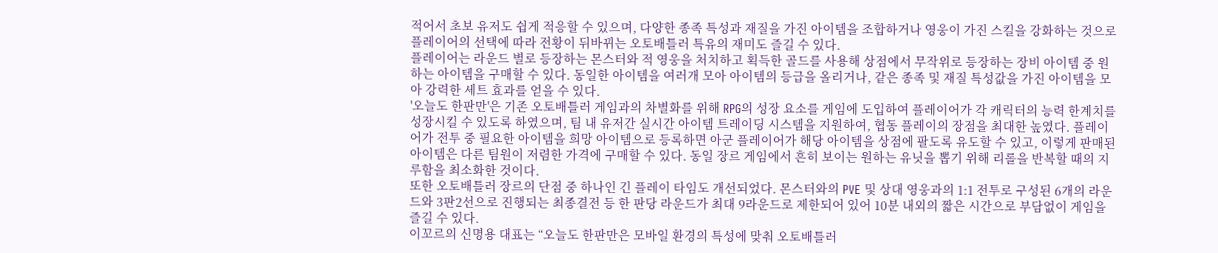적어서 초보 유저도 쉽게 적응할 수 있으며, 다양한 종족 특성과 재질을 가진 아이템을 조합하거나 영웅이 가진 스킬을 강화하는 것으로 플레이어의 선택에 따라 전황이 뒤바뀌는 오토배틀러 특유의 재미도 즐길 수 있다.
플레이어는 라운드 별로 등장하는 몬스터와 적 영웅을 처치하고 획득한 골드를 사용해 상점에서 무작위로 등장하는 장비 아이템 중 원하는 아이템을 구매할 수 있다. 동일한 아이템을 여러개 모아 아이템의 등급을 올리거나, 같은 종족 및 재질 특성값을 가진 아이템을 모아 강력한 세트 효과를 얻을 수 있다.
'오늘도 한판만'은 기존 오토배틀러 게임과의 차별화를 위해 RPG의 성장 요소를 게임에 도입하여 플레이어가 각 캐릭터의 능력 한계치를 성장시킬 수 있도록 하였으며, 팀 내 유저간 실시간 아이템 트레이딩 시스템을 지원하여, 협동 플레이의 장점을 최대한 높였다. 플레이어가 전투 중 필요한 아이템을 희망 아이템으로 등록하면 아군 플레이어가 해당 아이템을 상점에 팔도록 유도할 수 있고, 이렇게 판매된 아이템은 다른 팀원이 저렴한 가격에 구매할 수 있다. 동일 장르 게임에서 흔히 보이는 원하는 유닛을 뽑기 위해 리롤을 반복할 때의 지루함을 최소화한 것이다.
또한 오토배틀러 장르의 단점 중 하나인 긴 플레이 타임도 개선되었다. 몬스터와의 PVE 및 상대 영웅과의 1:1 전투로 구성된 6개의 라운드와 3판2선으로 진행되는 최종결전 등 한 판당 라운드가 최대 9라운드로 제한되어 있어 10분 내외의 짧은 시간으로 부담없이 게임을 즐길 수 있다.
이꼬르의 신명용 대표는 “오늘도 한판만은 모바일 환경의 특성에 맞춰 오토배틀러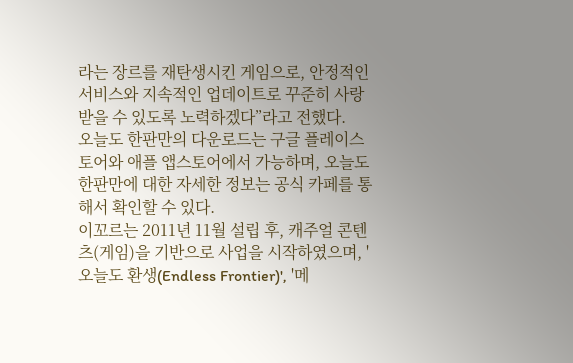라는 장르를 재탄생시킨 게임으로, 안정적인 서비스와 지속적인 업데이트로 꾸준히 사랑 받을 수 있도록 노력하겠다”라고 전했다.
오늘도 한판만의 다운로드는 구글 플레이스토어와 애플 앱스토어에서 가능하며, 오늘도 한판만에 대한 자세한 정보는 공식 카페를 통해서 확인할 수 있다.
이꼬르는 2011년 11월 설립 후, 캐주얼 콘텐츠(게임)을 기반으로 사업을 시작하였으며, '오늘도 환생(Endless Frontier)', '메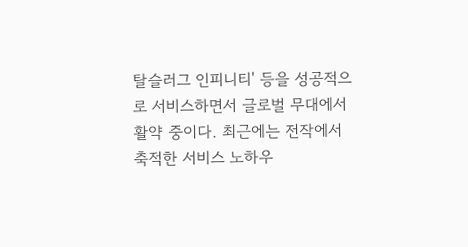탈슬러그 인피니티' 등을 성공적으로 서비스하면서 글로벌 무대에서 활약 중이다. 최근에는 전작에서 축적한 서비스 노하우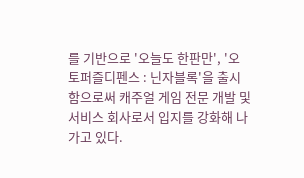를 기반으로 '오늘도 한판만', '오토퍼즐디펜스 : 닌자블록'을 출시함으로써 캐주얼 게임 전문 개발 및 서비스 회사로서 입지를 강화해 나가고 있다.